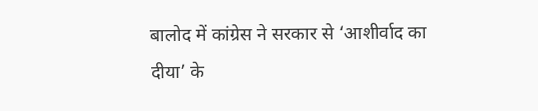बालोद में कांग्रेस ने सरकार से ‘आशीर्वाद का दीया’ के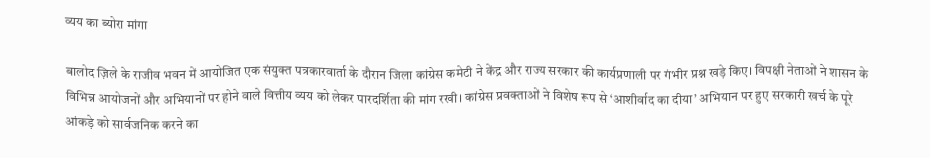व्यय का ब्योरा मांगा

बालोद ज़िले के राजीव भवन में आयोजित एक संयुक्त पत्रकारवार्ता के दौरान जिला कांग्रेस कमेटी ने केंद्र और राज्य सरकार की कार्यप्रणाली पर गंभीर प्रश्न खड़े किए। विपक्षी नेताओं ने शासन के विभिन्न आयोजनों और अभियानों पर होने वाले वित्तीय व्यय को लेकर पारदर्शिता की मांग रखी। कांग्रेस प्रवक्ताओं ने विशेष रूप से ‘आशीर्वाद का दीया’ अभियान पर हुए सरकारी खर्च के पूरे आंकड़े को सार्वजनिक करने का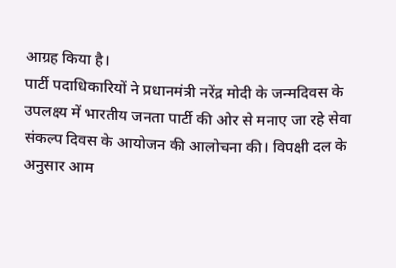आग्रह किया है।
पार्टी पदाधिकारियों ने प्रधानमंत्री नरेंद्र मोदी के जन्मदिवस के उपलक्ष्य में भारतीय जनता पार्टी की ओर से मनाए जा रहे सेवा संकल्प दिवस के आयोजन की आलोचना की। विपक्षी दल के अनुसार आम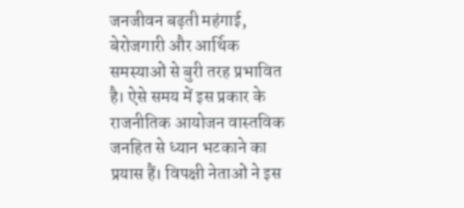जनजीवन बढ़ती महंगाई, बेरोजगारी और आर्थिक समस्याओं से बुरी तरह प्रभावित है। ऐसे समय में इस प्रकार के राजनीतिक आयोजन वास्तविक जनहित से ध्यान भटकाने का प्रयास हैं। विपक्षी नेताओं ने इस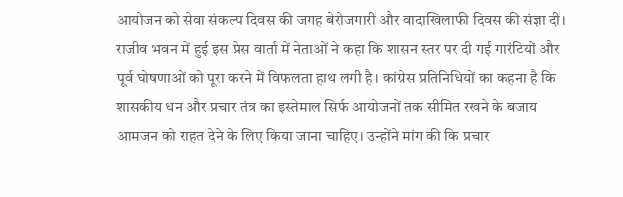आयोजन को सेवा संकल्प दिवस की जगह बेरोजगारी और वादाखिलाफी दिवस की संज्ञा दी।
राजीव भवन में हुई इस प्रेस वार्ता में नेताओं ने कहा कि शासन स्तर पर दी गई गारंटियों और पूर्व घोषणाओं को पूरा करने में विफलता हाथ लगी है। कांग्रेस प्रतिनिधियों का कहना है कि शासकीय धन और प्रचार तंत्र का इस्तेमाल सिर्फ आयोजनों तक सीमित रखने के बजाय आमजन को राहत देने के लिए किया जाना चाहिए। उन्होंने मांग की कि प्रचार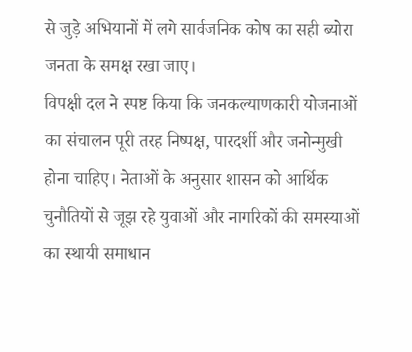से जुड़े अभियानों में लगे सार्वजनिक कोष का सही ब्योरा जनता के समक्ष रखा जाए।
विपक्षी दल ने स्पष्ट किया कि जनकल्याणकारी योजनाओं का संचालन पूरी तरह निष्पक्ष, पारदर्शी और जनोन्मुखी होना चाहिए। नेताओं के अनुसार शासन को आर्थिक चुनौतियों से जूझ रहे युवाओं और नागरिकों की समस्याओं का स्थायी समाधान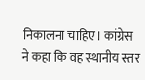निकालना चाहिए। कांग्रेस ने कहा कि वह स्थानीय स्तर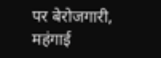पर बेरोजगारी, महंगाई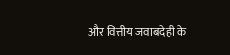और वित्तीय जवाबदेही के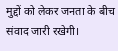मुद्दों को लेकर जनता के बीच संवाद जारी रखेगी।